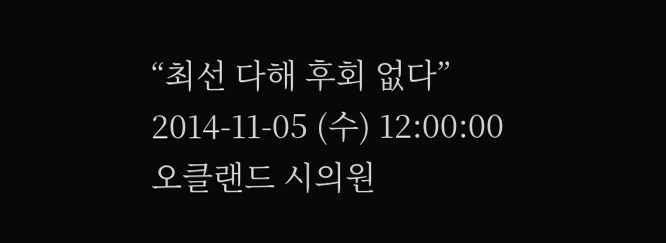“최선 다해 후회 없다”
2014-11-05 (수) 12:00:00
오클랜드 시의원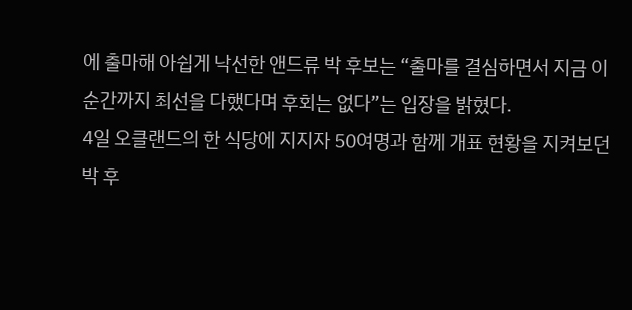에 출마해 아쉽게 낙선한 앤드류 박 후보는 “출마를 결심하면서 지금 이 순간까지 최선을 다했다며 후회는 없다”는 입장을 밝혔다.
4일 오클랜드의 한 식당에 지지자 50여명과 함께 개표 현황을 지켜보던 박 후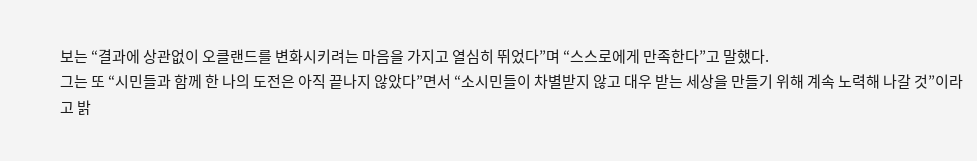보는 “결과에 상관없이 오클랜드를 변화시키려는 마음을 가지고 열심히 뛰었다”며 “스스로에게 만족한다”고 말했다.
그는 또 “시민들과 함께 한 나의 도전은 아직 끝나지 않았다”면서 “소시민들이 차별받지 않고 대우 받는 세상을 만들기 위해 계속 노력해 나갈 것”이라고 밝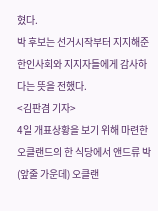혔다.
박 후보는 선거시작부터 지지해준 한인사회와 지지자들에게 감사하다는 뜻을 전했다.
<김판겸 기자>
4일 개표상황을 보기 위해 마련한 오클랜드의 한 식당에서 앤드류 박(앞줄 가운데) 오클랜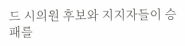드 시의원 후보와 지지자들이 승패를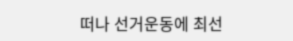떠나 선거운동에 최선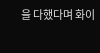을 다했다며 화이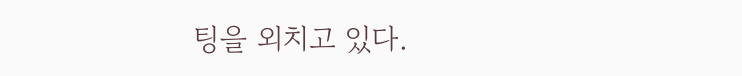팅을 외치고 있다.